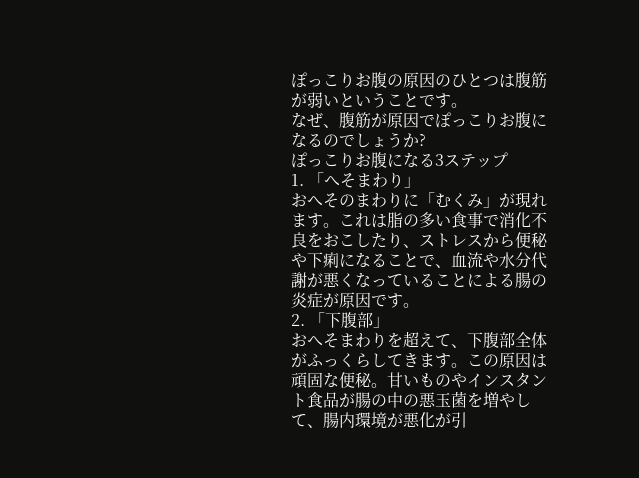ぽっこりお腹の原因のひとつは腹筋が弱いということです。
なぜ、腹筋が原因でぽっこりお腹になるのでしょうか?
ぽっこりお腹になる3ステップ
1. 「へそまわり」
おへそのまわりに「むくみ」が現れます。これは脂の多い食事で消化不良をおこしたり、ストレスから便秘や下痢になることで、血流や水分代謝が悪くなっていることによる腸の炎症が原因です。
2. 「下腹部」
おへそまわりを超えて、下腹部全体がふっくらしてきます。この原因は頑固な便秘。甘いものやインスタント食品が腸の中の悪玉菌を増やして、腸内環境が悪化が引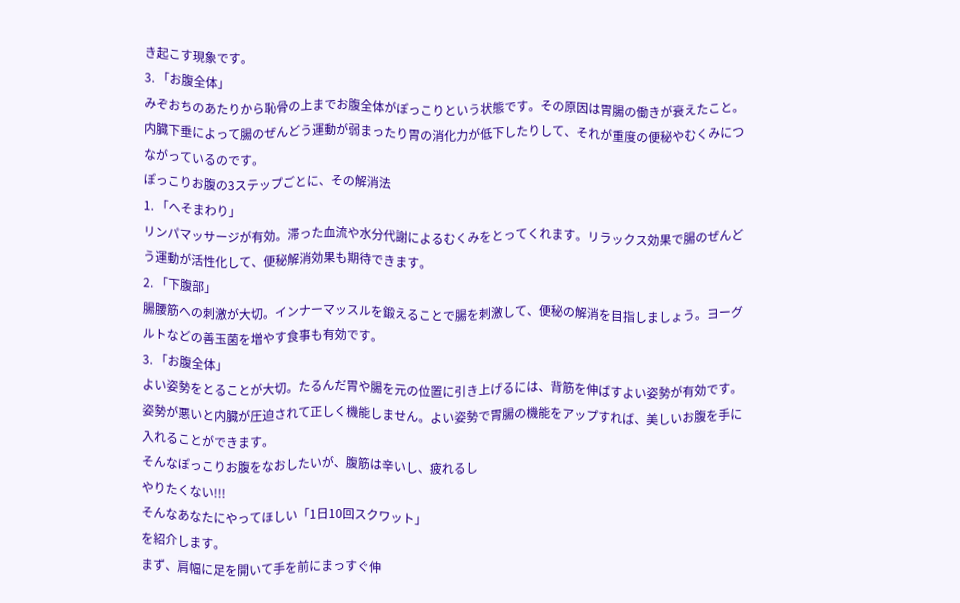き起こす現象です。
3. 「お腹全体」
みぞおちのあたりから恥骨の上までお腹全体がぽっこりという状態です。その原因は胃腸の働きが衰えたこと。内臓下垂によって腸のぜんどう運動が弱まったり胃の消化力が低下したりして、それが重度の便秘やむくみにつながっているのです。
ぽっこりお腹の3ステップごとに、その解消法
1. 「へそまわり」
リンパマッサージが有効。滞った血流や水分代謝によるむくみをとってくれます。リラックス効果で腸のぜんどう運動が活性化して、便秘解消効果も期待できます。
2. 「下腹部」
腸腰筋への刺激が大切。インナーマッスルを鍛えることで腸を刺激して、便秘の解消を目指しましょう。ヨーグルトなどの善玉菌を増やす食事も有効です。
3. 「お腹全体」
よい姿勢をとることが大切。たるんだ胃や腸を元の位置に引き上げるには、背筋を伸ばすよい姿勢が有効です。姿勢が悪いと内臓が圧迫されて正しく機能しません。よい姿勢で胃腸の機能をアップすれば、美しいお腹を手に入れることができます。
そんなぽっこりお腹をなおしたいが、腹筋は辛いし、疲れるし
やりたくない!!!
そんなあなたにやってほしい「1日10回スクワット」
を紹介します。
まず、肩幅に足を開いて手を前にまっすぐ伸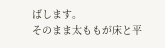ばします。
そのまま太ももが床と平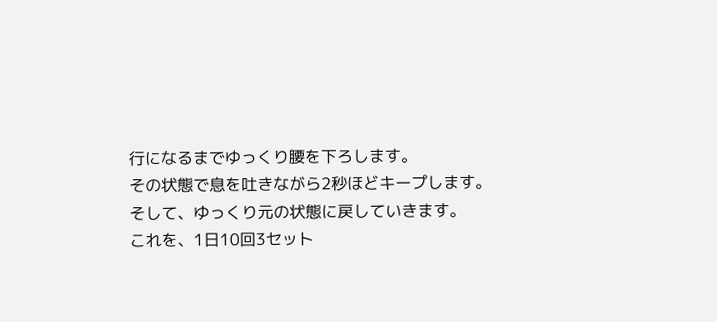行になるまでゆっくり腰を下ろします。
その状態で息を吐きながら2秒ほどキープします。
そして、ゆっくり元の状態に戻していきます。
これを、1日10回3セット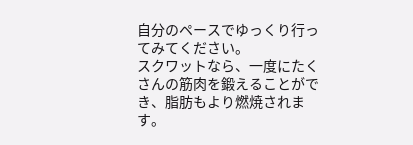自分のペースでゆっくり行ってみてください。
スクワットなら、一度にたくさんの筋肉を鍛えることができ、脂肪もより燃焼されます。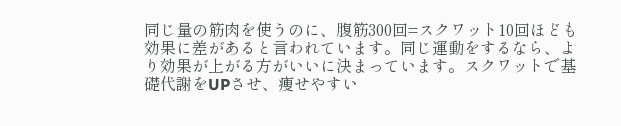同じ量の筋肉を使うのに、腹筋300回=スクワット10回ほども効果に差があると言われています。同じ運動をするなら、より効果が上がる方がいいに決まっています。スクワットで基礎代謝をUPさせ、痩せやすい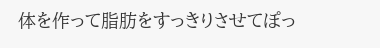体を作って脂肪をすっきりさせてぽっ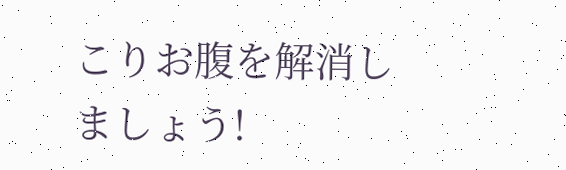こりお腹を解消しましょう!